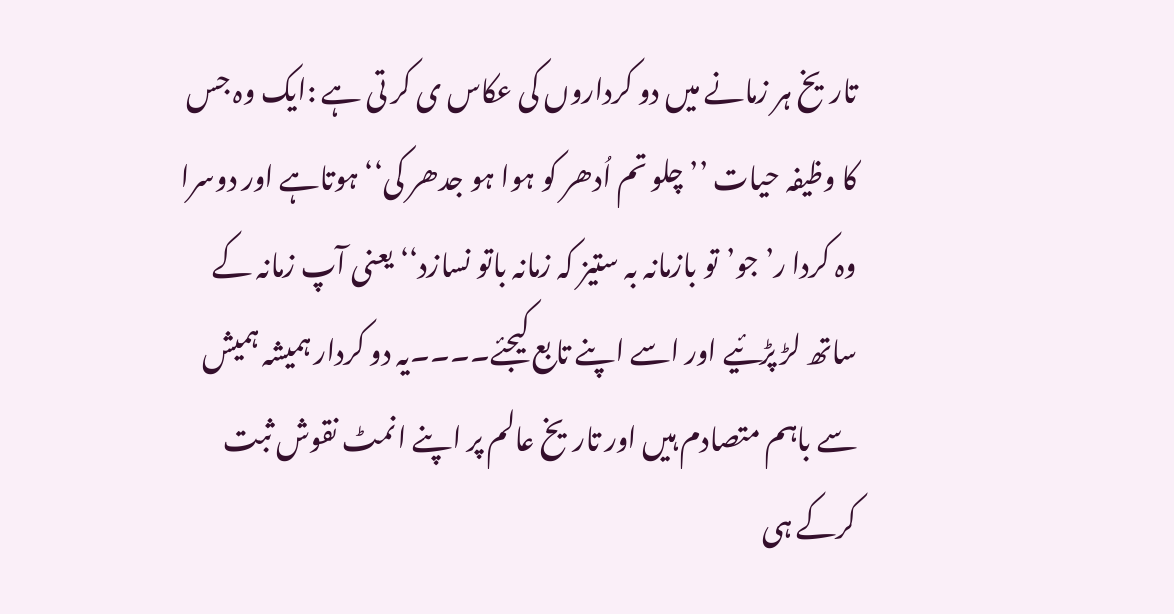تاریخ ہر زمانے میں دو کرداروں کی عکاس ی کر تی ہے :ایک وہ جس کا وظیفہ حیات ’’چلو تم اُدھر کو ہوا ہو جدھر کی‘‘ ہوتاہے اور دوسرا وہ کردا ر’ جو’تو بازمانہ بہ ستیز کہ زمانہ باتو نسازد‘‘یعنی آپ زمانہ کے ساتھ لڑ پڑئیے اور اسے اپنے تابع کیجئے۔۔۔۔یہ دو کردار ہمیشہ ہمیش سے باہم متصادم ہیں اور تاریخ عالم پر اپنے انمٹ نقوش ثبت کرکے ہی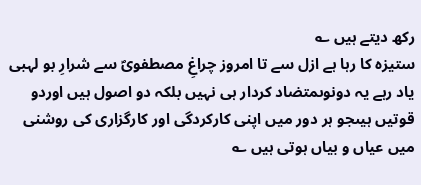رکھ دیتے ہیں ؎
ستیزہ کا رہا ہے ازل سے تا امروز چراغِ مصطفویؐ سے شرارِ بو لہبی
یاد رہے یہ دونوںمتضاد کردار ہی نہیں بلکہ دو اصول ہیں اوردو قوتیں ہیںجو ہر دور میں اپنی کارکردگی اور کارگزاری کی روشنی میں عیاں و بیاں ہوتی ہیں ؎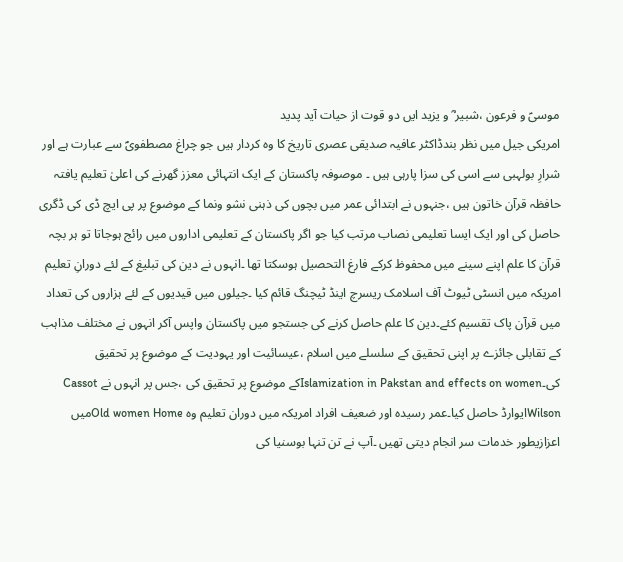موسیؑ و فرعون ،شبیر ؓ و یزید ایں دو قوت از حیات آید پدید
امریکی جیل میں نظر بندڈاکٹر عافیہ صدیقی عصری تاریخ کا وہ کردار ہیں جو چراغ مصطفویؐ سے عبارت ہے اور شرارِ بولہبی سے اسی کی سزا پارہی ہیں ۔ موصوفہ پاکستان کے ایک انتہائی معزز گھرنے کی اعلیٰ تعلیم یافتہ حافظہ قرآن خاتون ہیں ،جنہوں نے ابتدائی عمر میں بچوں کی ذہنی نشو ونما کے موضوع پر پی ایچ ڈی کی ڈگری حاصل کی اور ایک ایسا تعلیمی نصاب مرتب کیا جو اگر پاکستان کے تعلیمی اداروں میں رائج ہوجاتا تو ہر بچہ قرآن کا علم اپنے سینے میں محفوظ کرکے فارغ التحصیل ہوسکتا تھا ۔انہوں نے دین کی تبلیغ کے لئے دورانِ تعلیم امریکہ میں انسٹی ٹیوٹ آف اسلامک ریسرچ اینڈ ٹیچنگ قائم کیا ۔جیلوں میں قیدیوں کے لئے ہزاروں کی تعداد میں قرآن پاک تقسیم کئے۔دین کا علم حاصل کرنے کی جستجو میں پاکستان واپس آکر انہوں نے مختلف مذاہب کے تقابلی جائزے پر اپنی تحقیق کے سلسلے میں اسلام ،عیسائیت اور یہودیت کے موضوع پر تحقیق کی۔Islamization in Pakstan and effects on womenکے موضوع پر تحقیق کی ،جس پر انہوں نے Cassot Wilsonایوارڈ حاصل کیا۔عمر رسیدہ اور ضعیف افراد امریکہ میں دوران تعلیم وہ Old women Homeمیں اعزازیطور خدمات سر انجام دیتی تھیں ۔آپ نے تن تنہا بوسنیا کی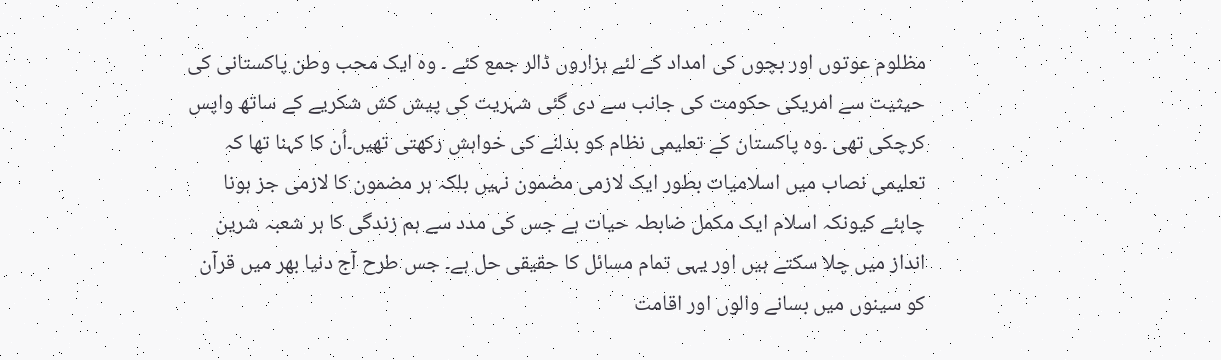مظلوم عوتوں اور بچوں کی امداد کے لئے ہزاروں ڈالر جمع کئے ۔ وہ ایک محب وطن پاکستانی کی حیثیت سے امریکی حکومت کی جانب سے دی گئی شہریت کی پیش کش شکریے کے ساتھ واپس کرچکی تھی ۔وہ پاکستان کے تعلیمی نظام کو بدلنے کی خواہش رکھتی تھیں۔اُن کا کہنا تھا کہ تعلیمی نصاب میں اسلامیات بطور ایک لازمی مضمون نہیں بلکہ ہر مضمون کا لازمی جز ہونا چاہئے کیونکہ اسلام ایک مکمل ضابطہ حیات ہے جس کی مدد سے ہم زندگی کا ہر شعبہ شرین انداز میں چلا سکتے ہیں اور یہی تمام مسائل کا حقیقی حل ہے۔ جس طرح آج دنیا بھر میں قرآن کو سینوں میں بسانے والوں اور اقامت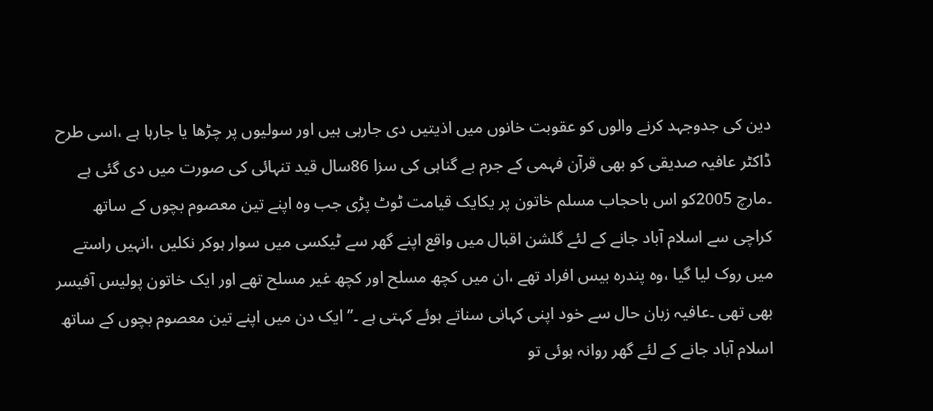دین کی جدوجہد کرنے والوں کو عقوبت خانوں میں اذیتیں دی جارہی ہیں اور سولیوں پر چڑھا یا جارہا ہے ،اسی طرح ڈاکٹر عافیہ صدیقی کو بھی قرآن فہمی کے جرم بے گناہی کی سزا 86سال قید تنہائی کی صورت میں دی گئی ہے ۔مارچ 2005کو اس باحجاب مسلم خاتون پر یکایک قیامت ٹوٹ پڑی جب وہ اپنے تین معصوم بچوں کے ساتھ کراچی سے اسلام آباد جانے کے لئے گلشن اقبال میں واقع اپنے گھر سے ٹیکسی میں سوار ہوکر نکلیں ،انہیں راستے میں روک لیا گیا ،وہ پندرہ بیس افراد تھے ،ان میں کچھ مسلح اور کچھ غیر مسلح تھے اور ایک خاتون پولیس آفیسر بھی تھی ۔عافیہ زبان حال سے خود اپنی کہانی سناتے ہوئے کہتی ہے ۔’’ایک دن میں اپنے تین معصوم بچوں کے ساتھ اسلام آباد جانے کے لئے گھر روانہ ہوئی تو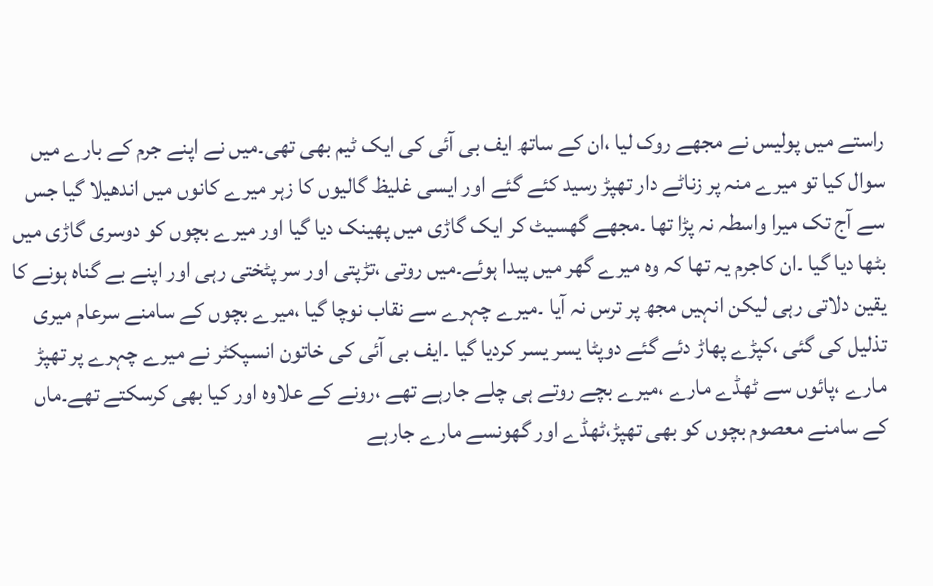راستے میں پولیس نے مجھے روک لیا ،ان کے ساتھ ایف بی آئی کی ایک ٹیم بھی تھی۔میں نے اپنے جرم کے بارے میں سوال کیا تو میرے منہ پر زناٹے دار تھپڑ رسید کئے گئے اور ایسی غلیظ گالیوں کا زہر میرے کانوں میں اندھیلا گیا جس سے آج تک میرا واسطہ نہ پڑا تھا ۔مجھے گھسیٹ کر ایک گاڑی میں پھینک دیا گیا اور میرے بچوں کو دوسری گاڑی میں بٹھا دیا گیا ۔ان کاجرم یہ تھا کہ وہ میرے گھر میں پیدا ہوئے۔میں روتی ،تڑپتی اور سر پٹختی رہی اور اپنے بے گناہ ہونے کا یقین دلاتی رہی لیکن انہیں مجھ پر ترس نہ آیا ۔میرے چہرے سے نقاب نوچا گیا ،میرے بچوں کے سامنے سرعام میری تذلیل کی گئی ،کپڑے پھاڑ دئے گئے دوپٹا یسر یسر کردیا گیا ۔ایف بی آئی کی خاتون انسپکٹر نے میرے چہرے پر تھپڑ مارے ،پائوں سے ٹھڈے مارے ،میرے بچے روتے ہی چلے جارہے تھے ،رونے کے علاوہ اور کیا بھی کرسکتے تھے۔ماں کے سامنے معصوم بچوں کو بھی تھپڑ،ٹھڈے اور گھونسے مارے جارہے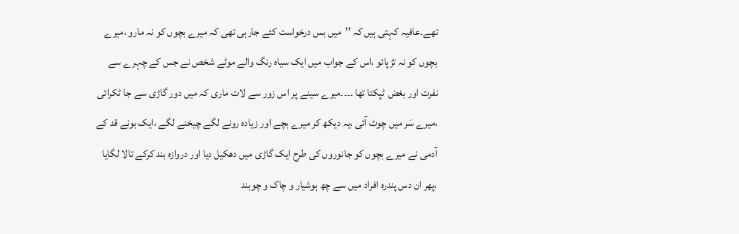تھے۔عافیہ کہتی ہیں کہ ’’میں بس درخواست کئے جارہی تھی کہ میرے بچوں کو نہ مارو ،میرے بچوں کو نہ تڑپائو ،اس کے جواب میں ایک سیاہ رنگ والے موٹے شخص نے جس کے چہرے سے نفرت اور بغض ٹپکتا تھا ۔۔۔۔میرے سینے پر اس زور سے لات ماری کہ میں دور گاڑی سے جا ٹکرائی ،میرے سَر میں چوٹ آئی ،یہ دیکھ کر میرے بچے اور زیادہ رونے لگے چیخنے لگے ،ایک بونے قد کے آدمی نے میرے بچوں کو جانوروں کی طرح ایک گاڑی میں دھکیل دیا اور دروازہ بند کرکے تالا لگایا ،پھر ان دس پندرہ افراد میں سے چھ ہوشیار و چاک و چوبند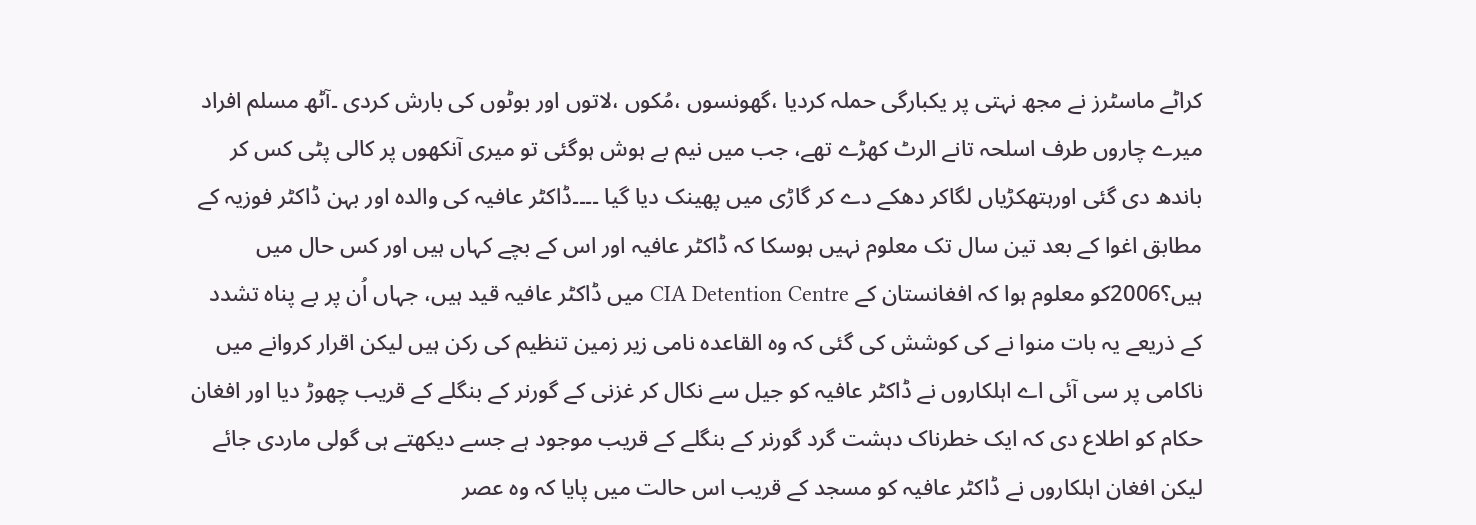کراٹے ماسٹرز نے مجھ نہتی پر یکبارگی حملہ کردیا ،گھونسوں ،مُکوں ،لاتوں اور بوٹوں کی بارش کردی ۔آٹھ مسلم افراد میرے چاروں طرف اسلحہ تانے الرٹ کھڑے تھے، جب میں نیم بے ہوش ہوگئی تو میری آنکھوں پر کالی پٹی کس کر باندھ دی گئی اورہتھکڑیاں لگاکر دھکے دے کر گاڑی میں پھینک دیا گیا ۔۔۔۔ڈاکٹر عافیہ کی والدہ اور بہن ڈاکٹر فوزیہ کے مطابق اغوا کے بعد تین سال تک معلوم نہیں ہوسکا کہ ڈاکٹر عافیہ اور اس کے بچے کہاں ہیں اور کس حال میں ہیں؟2006کو معلوم ہوا کہ افغانستان کے CIA Detention Centre میں ڈاکٹر عافیہ قید ہیں، جہاں اُن پر بے پناہ تشدد کے ذریعے یہ بات منوا نے کی کوشش کی گئی کہ وہ القاعدہ نامی زیر زمین تنظیم کی رکن ہیں لیکن اقرار کروانے میں ناکامی پر سی آئی اے اہلکاروں نے ڈاکٹر عافیہ کو جیل سے نکال کر غزنی کے گورنر کے بنگلے کے قریب چھوڑ دیا اور افغان حکام کو اطلاع دی کہ ایک خطرناک دہشت گرد گورنر کے بنگلے کے قریب موجود ہے جسے دیکھتے ہی گولی ماردی جائے لیکن افغان اہلکاروں نے ڈاکٹر عافیہ کو مسجد کے قریب اس حالت میں پایا کہ وہ عصر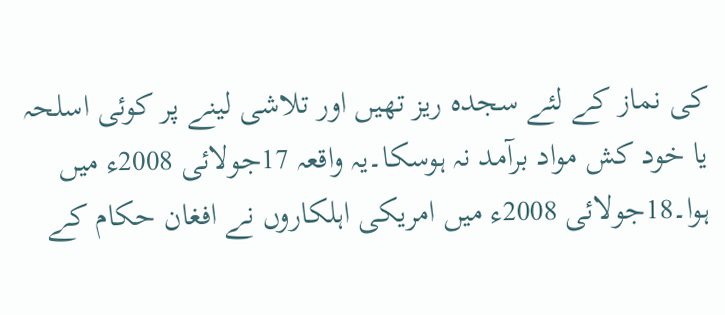کی نماز کے لئے سجدہ ریز تھیں اور تلاشی لینے پر کوئی اسلحہ یا خود کش مواد برآمد نہ ہوسکا۔یہ واقعہ 17جولائی 2008ء میں ہوا۔18جولائی 2008ء میں امریکی اہلکاروں نے افغان حکام کے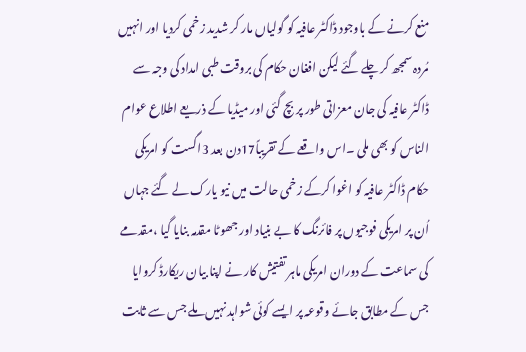منع کرنے کے باوجود ڈاکٹر عافیہ کو گولیاں مار کر شدید زخمی کردیا اور انہیں مُردہ سمجھ کر چلے گئے لیکن افغان حکام کی بروقت طبی امداد کی وجہ سے ڈاکٹر عافیہ کی جان معزاتی طور پر بچ گئی اور میڈیا کے ذریعے اطلاع عوام الناس کو بھی ملی ۔اس واقعے کے تقریباً17دن بعد 3اگست کو امریکی حکام ڈاکٹر عافیہ کو اغوا کرکے زخمی حالت میں نیو یارک لے گئے جہاں اُن پر امریکی فوجیوں پر فائرنگ کا بے بنیاد اور جھوٹا مقدمہ بنایا گیا ،مقدمے کی سماعت کے دوران امریکی ماہر تفتیش کار نے اپنا بیان ریکارڈ کروایا جس کے مطابق جائے وقوعہ پر ایسے کوئی شواہد نہیں ملے جس سے ثابت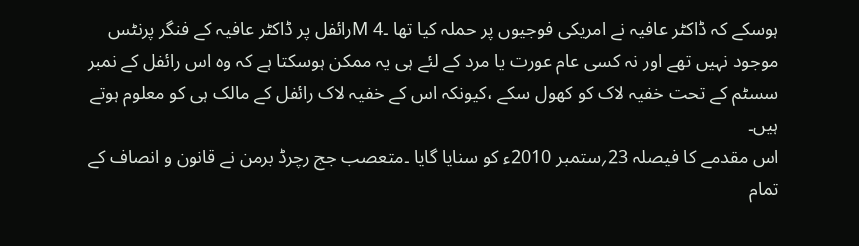ہوسکے کہ ڈاکٹر عافیہ نے امریکی فوجیوں پر حملہ کیا تھا ۔M 4رائفل پر ڈاکٹر عافیہ کے فنگر پرنٹس موجود نہیں تھے اور نہ کسی عام عورت یا مرد کے لئے ہی یہ ممکن ہوسکتا ہے کہ وہ اس رائفل کے نمبر سسٹم کے تحت خفیہ لاک کو کھول سکے ،کیونکہ اس کے خفیہ لاک رائفل کے مالک ہی کو معلوم ہوتے ہیں۔
اس مقدمے کا فیصلہ 23؍ستمبر 2010ء کو سنایا گایا ۔متعصب جج رچرڈ برمن نے قانون و انصاف کے تمام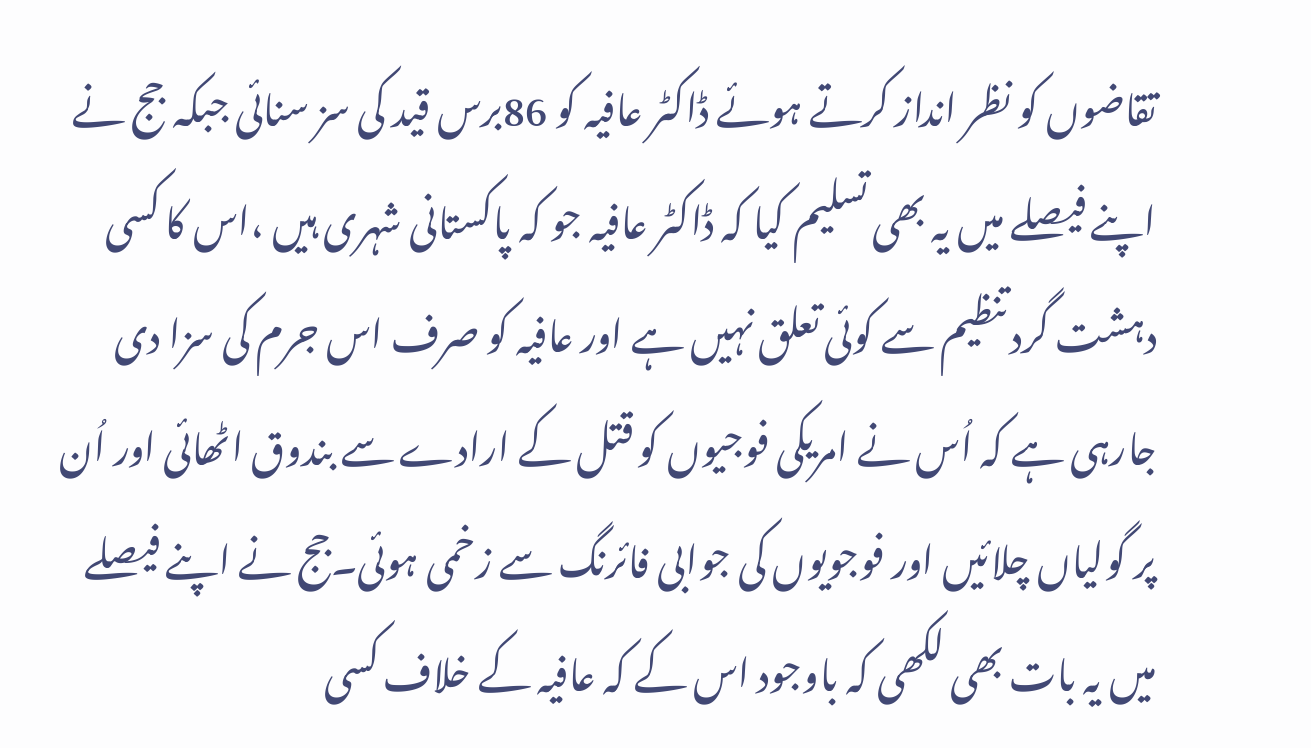تقاضوں کو نظر انداز کرتے ہوئے ڈاکٹر عافیہ کو 86برس قید کی سز سنائی جبکہ جج نے اپنے فیصلے میں یہ بھی تسلیم کیا کہ ڈاکٹر عافیہ جو کہ پاکستانی شہری ہیں ،اس کا کسی دہشت گرد تنظیم سے کوئی تعلق نہیں ہے اور عافیہ کو صرف اس جرم کی سزا دی جارہی ہے کہ اُس نے امریکی فوجیوں کو قتل کے ارادے سے بندوق اٹھائی اور اُن پر گولیاں چلائیں اور فوجویوں کی جوابی فائرنگ سے زخمی ہوئی۔جج نے اپنے فیصلے میں یہ بات بھی لکھی کہ باوجود اس کے کہ عافیہ کے خلاف کسی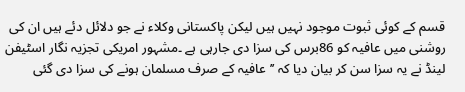قسم کے کوئی ثبوت موجود نہیں ہیں لیکن پاکستانی وکلاء نے جو دلائل دئے ہیں ان کی روشنی میں عافیہ کو 86برس کی سزا دی جارہی ہے ۔مشہور امریکی تجزیہ نگار اسٹیفن لینڈ نے یہ سزا سن کر بیان دیا کہ ’’عافیہ کے صرف مسلمان ہونے کی سزا دی گئی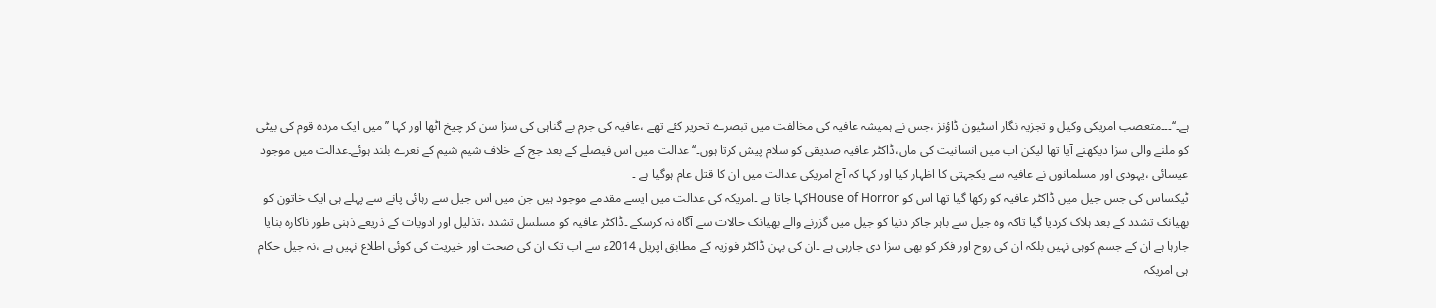ہے۔‘‘۔۔۔متعصب امریکی وکیل و تجزیہ نگار اسٹیون ڈاؤنز ،جس نے ہمیشہ عافیہ کی مخالفت میں تبصرے تحریر کئے تھے ،عافیہ کی جرم بے گناہی کی سزا سن کر چیخ اٹھا اور کہا ’’میں ایک مردہ قوم کی بیٹی کو ملنے والی سزا دیکھنے آیا تھا لیکن اب میں انسانیت کی ماں،ڈاکٹر عافیہ صدیقی کو سلام پیش کرتا ہوں۔‘‘عدالت میں اس فیصلے کے بعد جج کے خلاف شیم شیم کے نعرے بلند ہوئے۔عدالت میں موجود عیسائی ،یہودی اور مسلمانوں نے عافیہ سے یکجہتی کا اظہار کیا اور کہا کہ آج امریکی عدالت میں ان کا قتل عام ہوگیا ہے ۔
ٹیکساس کی جس جیل میں ڈاکٹر عافیہ کو رکھا گیا تھا اس کو House of Horrorکہا جاتا ہے ۔امریکہ کی عدالت میں ایسے مقدمے موجود ہیں جن میں اس جیل سے رہائی پانے سے پہلے ہی ایک خاتون کو بھیانک تشدد کے بعد ہلاک کردیا گیا تاکہ وہ جیل سے باہر جاکر دنیا کو جیل میں گزرنے والے بھیانک حالات سے آگاہ نہ کرسکے ۔ڈاکٹر عافیہ کو مسلسل تشدد ،تذلیل اور ادویات کے ذریعے ذہنی طور ناکارہ بنایا جارہا ہے ان کے جسم کوہی نہیں بلکہ ان کی روح اور فکر کو بھی سزا دی جارہی ہے ۔ان کی بہن ڈاکٹر فوزیہ کے مطابق اپریل 2014ء سے اب تک ان کی صحت اور خیریت کی کوئی اطلاع نہیں ہے ،نہ جیل حکام ہی امریکہ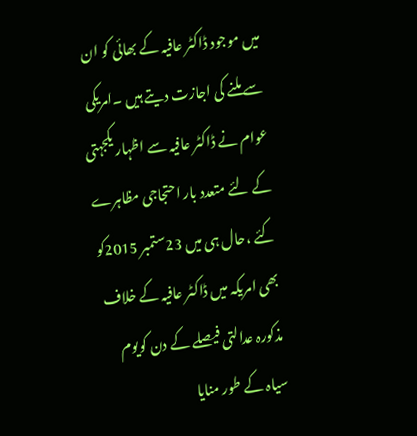میں موجود ڈاکٹر عافیہ کے بھائی کو ان سے ملنے کی اجازت دیتے ہیں ۔امریکی عوام نے ڈاکٹر عافیہ سے اظہار یکجہتی کے لئے متعدد بار احتجاجی مظاہرے کئے ،حال ہی میں 23ستمبر 2015کو بھی امریکہ میں ڈاکٹر عافیہ کے خلاف مذکورہ عدالتی فیصلے کے دن کویوم سیاہ کے طور منایا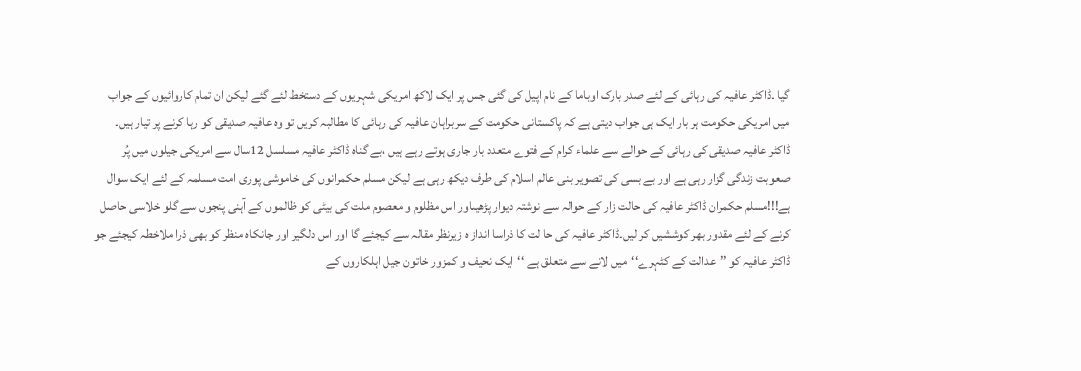گیا ۔ڈاکٹر عافیہ کی رہائی کے لئے صدر بارک اوباما کے نام اپیل کی گئی جس پر ایک لاکھ امریکی شہریوں کے دستخط لئے گئے لیکن ان تمام کاروائیوں کے جواب میں امریکی حکومت ہر بار ایک ہی جواب دیتی ہے کہ پاکستانی حکومت کے سربراہان عافیہ کی رہائی کا مطالبہ کریں تو وہ عافیہ صدیقی کو رہا کرنے پر تیار ہیں۔
ڈاکٹر عافیہ صدیقی کی رہائی کے حوالے سے علماء کرام کے فتوے متعدد بار جاری ہوتے رہے ہیں ،بے گناہ ڈاکٹر عافیہ مسلسل 12سال سے امریکی جیلوں میں پُر صعوبت زندگی گزار رہی ہے اور بے بسی کی تصویر بنی عالم اسلام کی طرف دیکھ رہی ہے لیکن مسلم حکمرانوں کی خاموشی پوری امت مسلمہ کے لئے ایک سوال ہے!!!مسلم حکمران ڈاکٹر عافیہ کی حالت زار کے حوالہ سے نوشتہ دیوار پڑھیںاور اس مظلوم و معصوم ملت کی بیٹی کو ظالموں کے آہنی پنجوں سے گلو خلاسی حاصل کرنے کے لئے مقدور بھر کوششیں کر لیں۔ڈاکٹر عافیہ کی حا لت کا ذراسا انداز ہ زیرنظر مقالہ سے کیجئے گا اور اس دلگیر اور جانکاہ منظر کو بھی ذرا ملاخطہ کیجئے جو ڈاکٹر عافیہ کو ’’عدالت کے کٹہرے‘‘میں لانے سے متعلق ہے ‘‘ایک نحیف و کمزور خاتون جیل اہلکاروں کے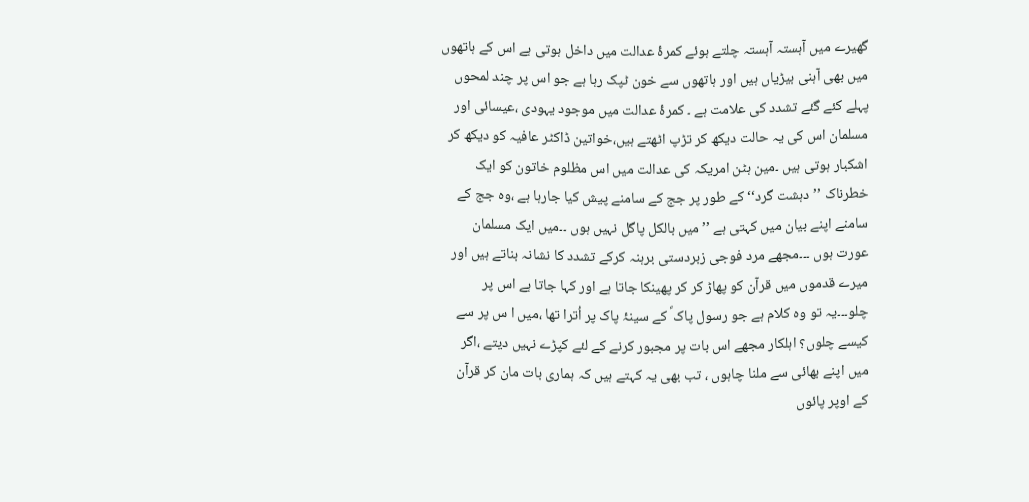گھیرے میں آہستہ آہستہ چلتے ہوئے کمرۂ عدالت میں داخل ہوتی ہے اس کے ہاتھوں میں بھی آہنی بیڑیاں ہیں اور ہاتھوں سے خون ٹپک رہا ہے جو اس پر چند لمحوں پہلے کئے گئے تشدد کی علامت ہے ۔ کمرۂ عدالت میں موجود یہودی ،عیسائی اور مسلمان اس کی یہ حالت دیکھ کر تڑپ اٹھتے ہیں،خواتین ڈاکٹر عافیہ کو دیکھ کر اشکبار ہوتی ہیں ۔مین ہٹن امریکہ کی عدالت میں اس مظلوم خاتون کو ایک خطرناک ’’دہشت گرد‘‘کے طور پر جج کے سامنے پیش کیا جارہا ہے ،وہ جج کے سامنے اپنے بیان میں کہتی ہے ’’میں بالکل پاگل نہیں ہوں ۔۔میں ایک مسلمان عورت ہوں ۔۔۔مجھے مرد فوجی زبردستی برہنہ کرکے تشدد کا نشانہ بناتے ہیں اور میرے قدموں میں قرآن کو پھاڑ کر کر پھینکا جاتا ہے اور کہا جاتا ہے اس پر چلو۔۔۔یہ تو وہ کلام ہے جو رسول پاک ؐ کے سینۂ پاک پر اُترا تھا ،میں ا س پر سے کیسے چلوں؟ اہلکار مجھے اس بات پر مجبور کرنے کے لئے کپڑے نہیں دیتے ،اگر میں اپنے بھائی سے ملنا چاہوں ، تب بھی یہ کہتے ہیں کہ ہماری بات مان کر قرآن کے اوپر پائوں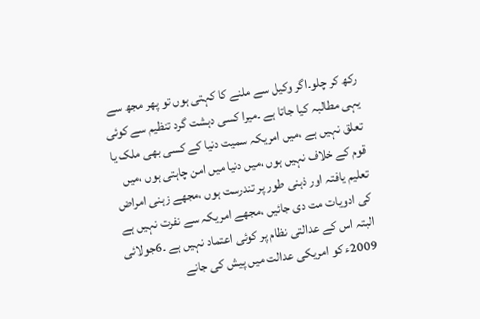رکھ کر چلو۔اگر وکیل سے ملنے کا کہتی ہوں تو پھر مجھ سے یہی مطالبہ کیا جاتا ہے ۔میرا کسی دہشت گرد تنظیم سے کوئی تعلق نہیں ہے ،میں امریکہ سمیت دنیا کے کسی بھی ملک یا قوم کے خلاف نہیں ہوں ،میں دنیا میں امن چاہتی ہوں ،میں تعلیم یافتہ اور ذہنی طور پر تندرست ہوں ،مجھے زہنی امراض کی ادویات مت دی جائیں ،مجھے امریکہ سے نفرت نہیں ہے البتہ اس کے عدالتی نظام پر کوئی اعتماد نہیں ہے ۔6جولائی 2009ء کو امریکی عدالت میں پیش کی جانے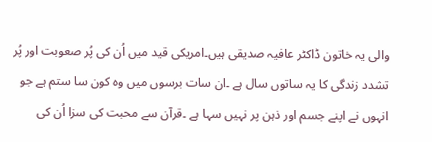والی یہ خاتون ڈاکٹر عافیہ صدیقی ہیں۔امریکی قید میں اُن کی پُر صعوبت اور پُر تشدد زندگی کا یہ ساتوں سال ہے ۔ان سات برسوں میں وہ کون سا ستم ہے جو انہوں نے اپنے جسم اور ذہن پر نہیں سہا ہے ۔قرآن سے محبت کی سزا اُن کی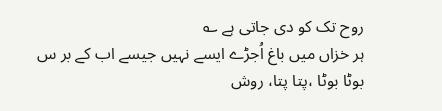روح تک کو دی جاتی ہے ؎
ہر خزاں میں باغ اُجڑے ایسے نہیں جیسے اب کے بر س
بوٹا بوٹا ،پتا پتا، روش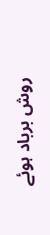روش برباد ہوئے